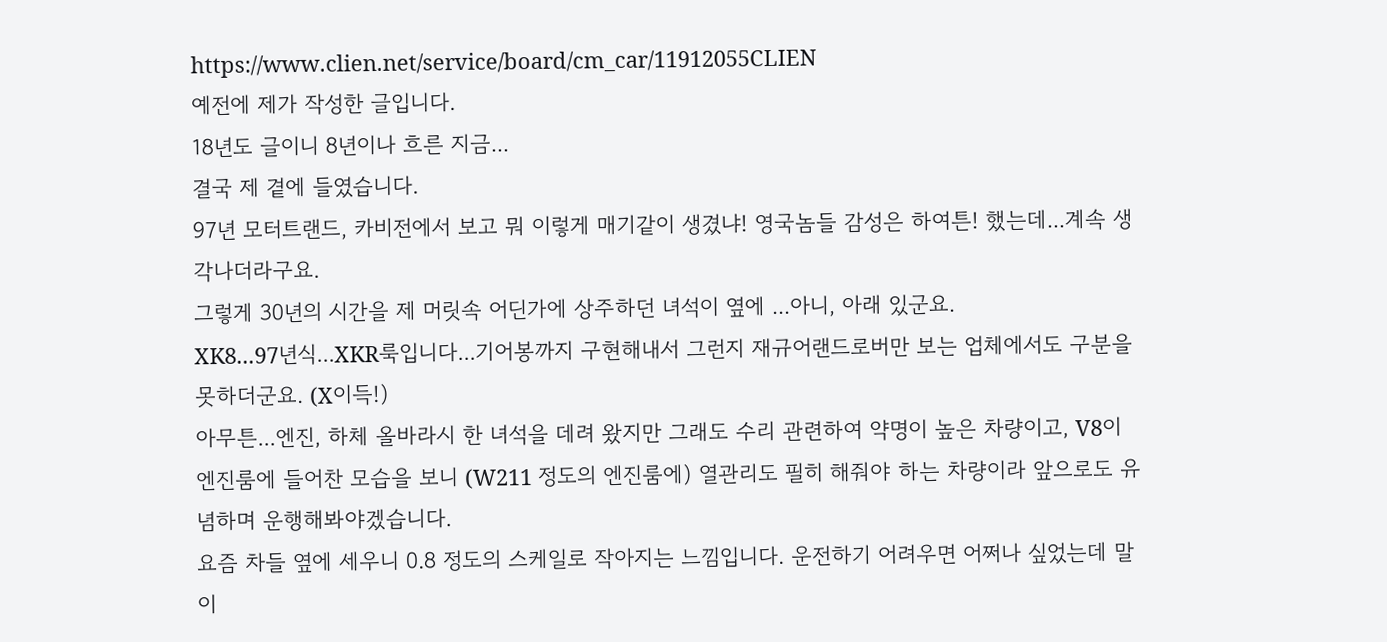https://www.clien.net/service/board/cm_car/11912055CLIEN
예전에 제가 작성한 글입니다.
18년도 글이니 8년이나 흐른 지금...
결국 제 곁에 들였습니다.
97년 모터트랜드, 카비전에서 보고 뭐 이렇게 매기같이 생겼냐! 영국놈들 감성은 하여튼! 했는데...계속 생각나더라구요.
그렇게 30년의 시간을 제 머릿속 어딘가에 상주하던 녀석이 옆에 ...아니, 아래 있군요.
XK8...97년식...XKR룩입니다...기어봉까지 구현해내서 그런지 재규어랜드로버만 보는 업체에서도 구분을 못하더군요. (X이득!)
아무튼...엔진, 하체 올바라시 한 녀석을 데려 왔지만 그래도 수리 관련하여 약명이 높은 차량이고, V8이 엔진룸에 들어찬 모습을 보니 (W211 정도의 엔진룸에) 열관리도 필히 해줘야 하는 차량이라 앞으로도 유념하며 운행해봐야겠습니다.
요즘 차들 옆에 세우니 0.8 정도의 스케일로 작아지는 느낌입니다. 운전하기 어려우면 어쩌나 싶었는데 말이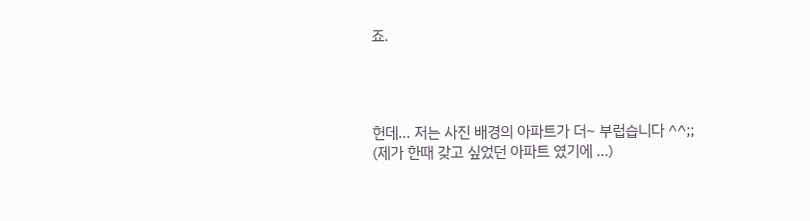죠.




헌데... 저는 사진 배경의 아파트가 더~ 부럽습니다 ^^;;
(제가 한때 갖고 싶었던 아파트 였기에 ...)